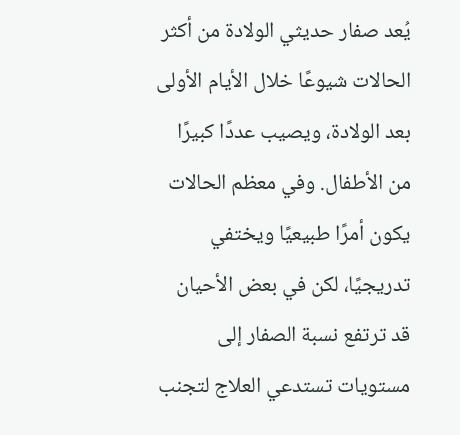يُعد صفار حديثي الولادة من أكثر الحالات شيوعًا خلال الأيام الأولى بعد الولادة، ويصيب عددًا كبيرًا من الأطفال. وفي معظم الحالات يكون أمرًا طبيعيًا ويختفي تدريجيًا، لكن في بعض الأحيان قد ترتفع نسبة الصفار إلى مستويات تستدعي العلاج لتجنب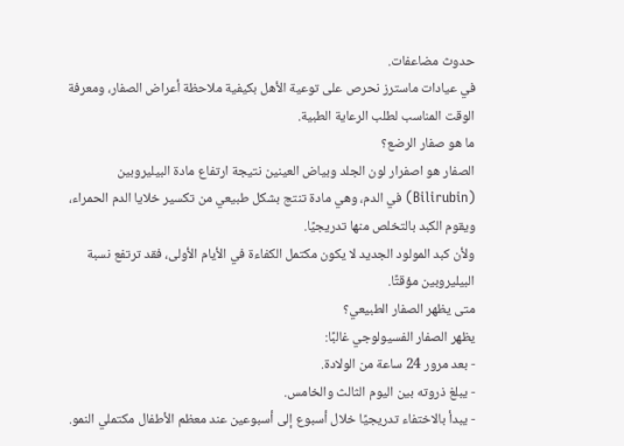حدوث مضاعفات.
في عيادات ماسترز نحرص على توعية الأهل بكيفية ملاحظة أعراض الصفار، ومعرفة الوقت المناسب لطلب الرعاية الطبية.
ما هو صفار الرضع؟
الصفار هو اصفرار لون الجلد وبياض العينين نتيجة ارتفاع مادة البيليروبين (Bilirubin) في الدم، وهي مادة تنتج بشكل طبيعي من تكسير خلايا الدم الحمراء، ويقوم الكبد بالتخلص منها تدريجيًا.
ولأن كبد المولود الجديد لا يكون مكتمل الكفاءة في الأيام الأولى، فقد ترتفع نسبة البيليروبين مؤقتًا.
متى يظهر الصفار الطبيعي؟
يظهر الصفار الفسيولوجي غالبًا:
- بعد مرور 24 ساعة من الولادة.
- يبلغ ذروته بين اليوم الثالث والخامس.
- يبدأ بالاختفاء تدريجيًا خلال أسبوع إلى أسبوعين عند معظم الأطفال مكتملي النمو.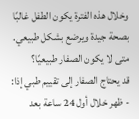وخلال هذه الفترة يكون الطفل غالبًا بصحة جيدة ويرضع بشكل طبيعي.
متى لا يكون الصفار طبيعيًا؟
قد يحتاج الصفار إلى تقييم طبي إذا:
- ظهر خلال أول 24 ساعة بعد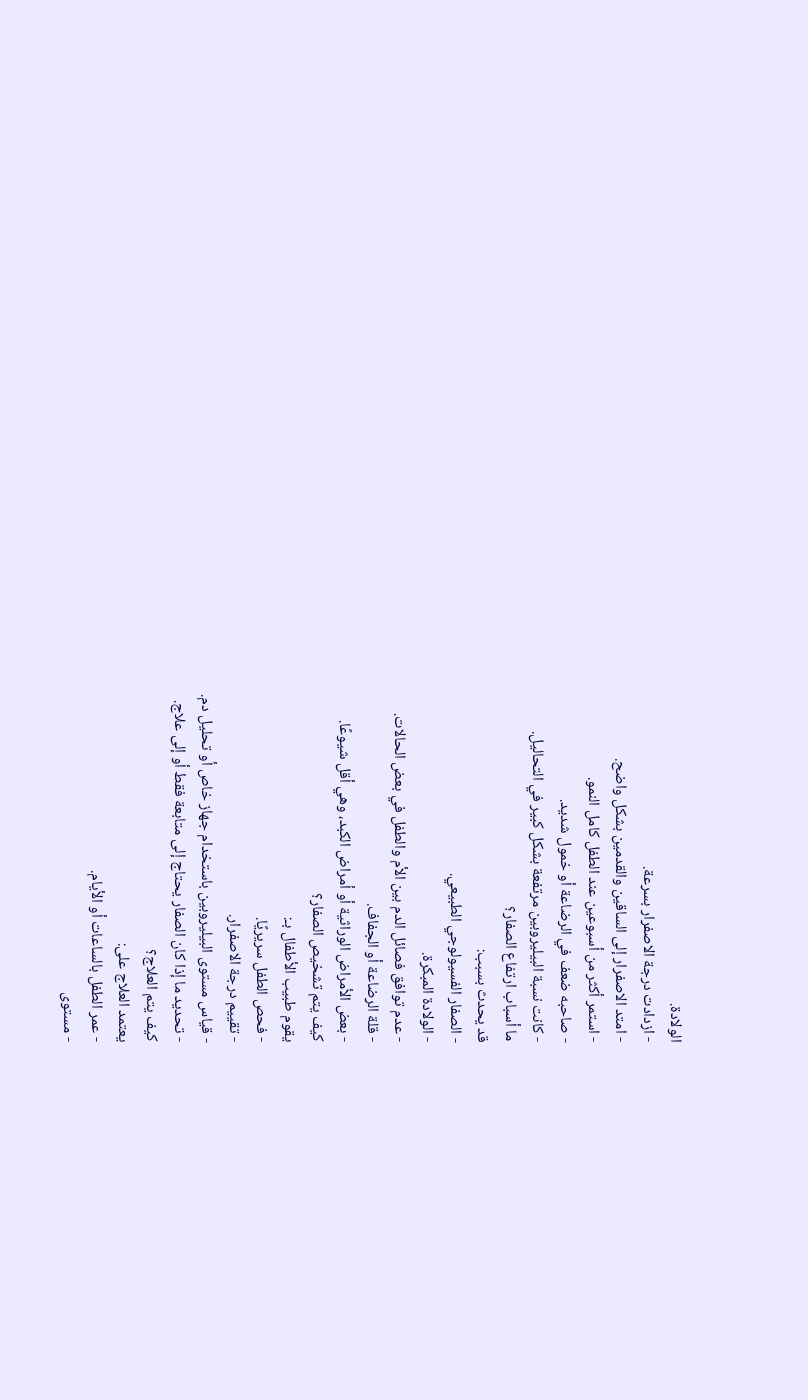الولادة.
- ازدادت درجة الاصفرار بسرعة.
- امتد الاصفرار إلى الساقين والقدمين بشكل واضح.
- استمر أكثر من أسبوعين عند الطفل كامل النمو.
- صاحبه ضعف في الرضاعة أو خمول شديد.
- كانت نسبة البيليروبين مرتفعة بشكل كبير في التحاليل.
ما أسباب ارتفاع الصفار؟
قد يحدث بسبب:
- الصفار الفسيولوجي الطبيعي.
- الولادة المبكرة.
- عدم توافق فصائل الدم بين الأم والطفل في بعض الحالات.
- قلة الرضاعة أو الجفاف.
- بعض الأمراض الوراثية أو أمراض الكبد، وهي أقل شيوعًا.
كيف يتم تشخيص الصفار؟
يقوم طبيب الأطفال بـ:
- فحص الطفل سريريًا.
- تقييم درجة الاصفرار.
- قياس مستوى البيليروبين باستخدام جهاز خاص أو تحليل دم.
- تحديد ما إذا كان الصفار يحتاج إلى متابعة فقط أو إلى علاج.
كيف يتم العلاج؟
يعتمد العلاج على:
- عمر الطفل بالساعات أو الأيام.
- مستوى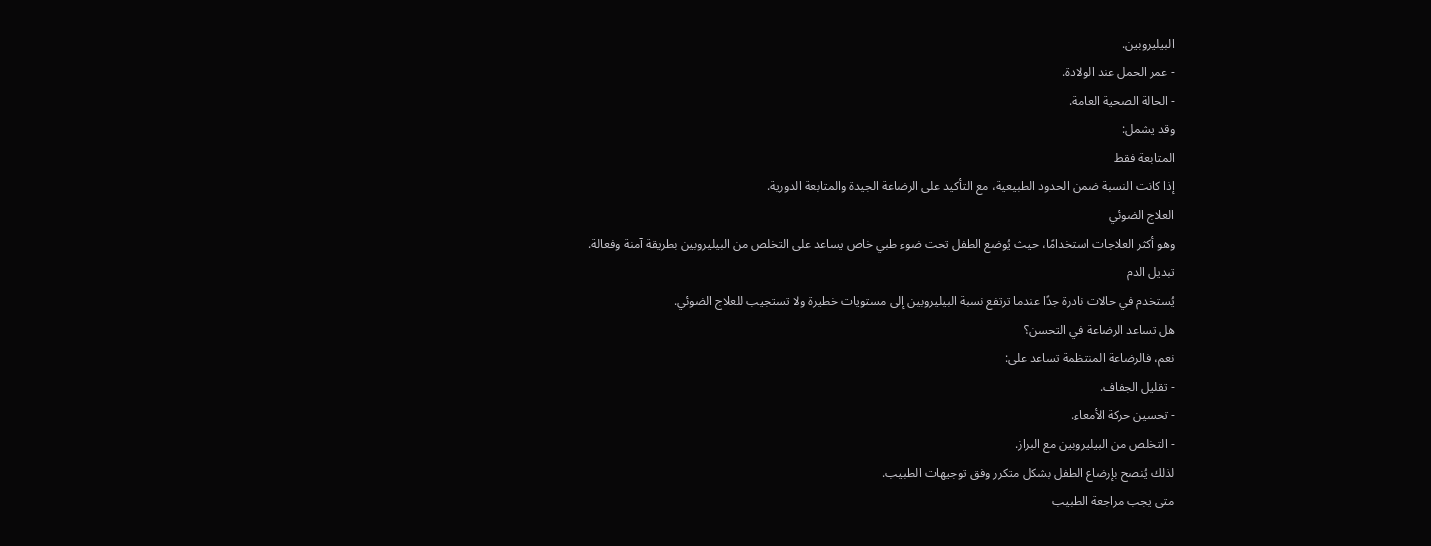البيليروبين.
- عمر الحمل عند الولادة.
- الحالة الصحية العامة.
وقد يشمل:
المتابعة فقط
إذا كانت النسبة ضمن الحدود الطبيعية، مع التأكيد على الرضاعة الجيدة والمتابعة الدورية.
العلاج الضوئي
وهو أكثر العلاجات استخدامًا، حيث يُوضع الطفل تحت ضوء طبي خاص يساعد على التخلص من البيليروبين بطريقة آمنة وفعالة.
تبديل الدم
يُستخدم في حالات نادرة جدًا عندما ترتفع نسبة البيليروبين إلى مستويات خطيرة ولا تستجيب للعلاج الضوئي.
هل تساعد الرضاعة في التحسن؟
نعم، فالرضاعة المنتظمة تساعد على:
- تقليل الجفاف.
- تحسين حركة الأمعاء.
- التخلص من البيليروبين مع البراز.
لذلك يُنصح بإرضاع الطفل بشكل متكرر وفق توجيهات الطبيب.
متى يجب مراجعة الطبيب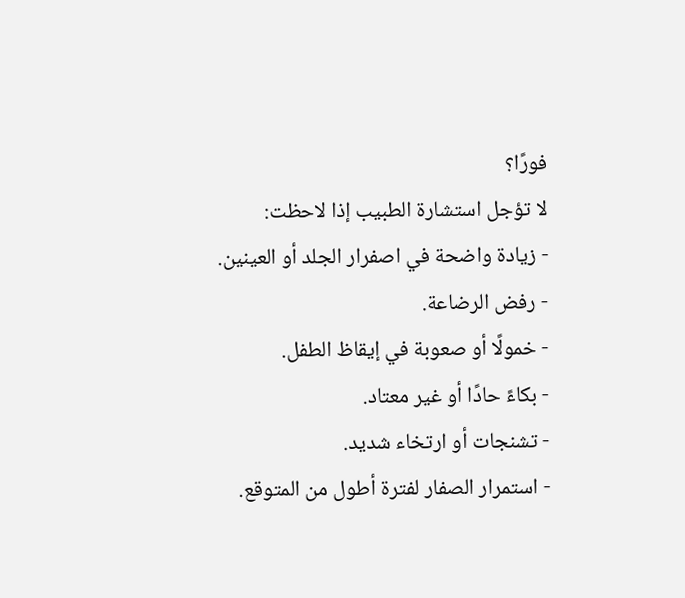فورًا؟
لا تؤجل استشارة الطبيب إذا لاحظت:
- زيادة واضحة في اصفرار الجلد أو العينين.
- رفض الرضاعة.
- خمولًا أو صعوبة في إيقاظ الطفل.
- بكاءً حادًا أو غير معتاد.
- تشنجات أو ارتخاء شديد.
- استمرار الصفار لفترة أطول من المتوقع.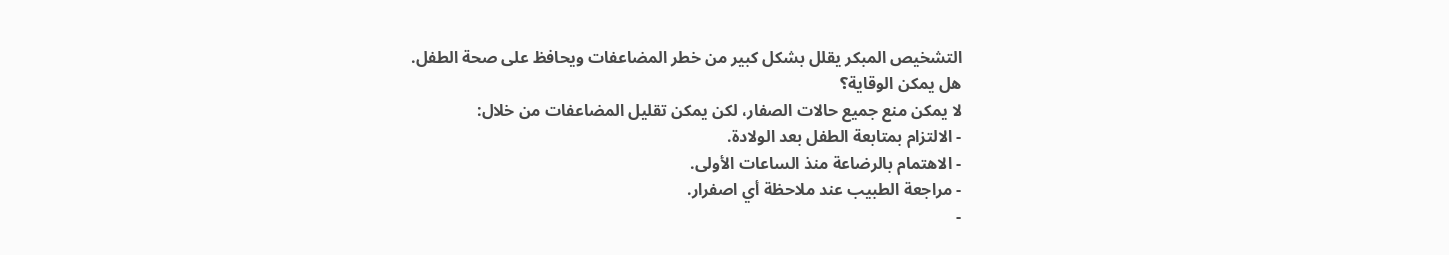التشخيص المبكر يقلل بشكل كبير من خطر المضاعفات ويحافظ على صحة الطفل.
هل يمكن الوقاية؟
لا يمكن منع جميع حالات الصفار، لكن يمكن تقليل المضاعفات من خلال:
- الالتزام بمتابعة الطفل بعد الولادة.
- الاهتمام بالرضاعة منذ الساعات الأولى.
- مراجعة الطبيب عند ملاحظة أي اصفرار.
-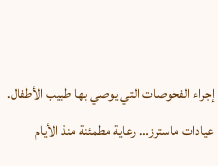إجراء الفحوصات التي يوصي بها طبيب الأطفال.
عيادات ماسترز… رعاية مطمئنة منذ الأيام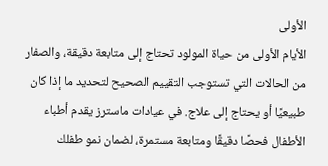الأولى
الأيام الأولى من حياة المولود تحتاج إلى متابعة دقيقة، والصفار من الحالات التي تستوجب التقييم الصحيح لتحديد ما إذا كان طبيعيًا أو يحتاج إلى علاج. في عيادات ماسترز يقدم أطباء الأطفال فحصًا دقيقًا ومتابعة مستمرة، لضمان نمو طفلك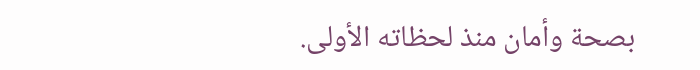بصحة وأمان منذ لحظاته الأولى.